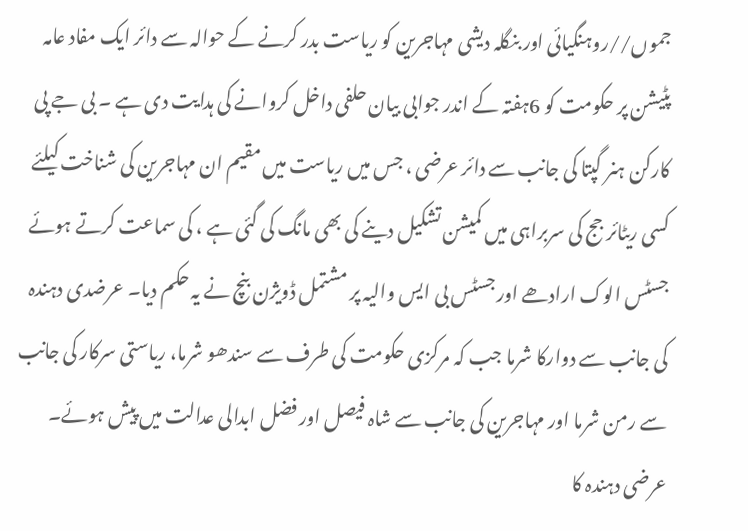جموں//روہنگیائی اور بنگلہ دیشی مہاجرین کو ریاست بدر کرنے کے حوالہ سے دائر ایک مفاد عامہ پٹیشن پر حکومت کو 6ہفتہ کے اندر جوابی بیان حلفی داخل کروانے کی ہدایت دی ہے ۔ بی جے پی کارکن ہنر گپتا کی جانب سے دائر عرضی ، جس میں ریاست میں مقیم ان مہاجرین کی شناخت کیلئے کسی ریٹائر جج کی سربراہی میں کمیشن تشکیل دینے کی بھی مانگ کی گئی ہے ، کی سماعت کرتے ہوئے جسٹس الوک ارادھے اور جسٹس بی ایس والیہ پر مشتمل ڈویژن بنچ نے یہ حکم دیا۔ عرضدی دہندہ کی جانب سے دوارکا شرما جب کہ مرکزی حکومت کی طرف سے سندھو شرما، ریاستی سرکار کی جانب سے رمن شرما اور مہاجرین کی جانب سے شاہ فیصل اور فضل ابدالی عدالت میں پیش ہوئے۔ عرضی دہندہ کا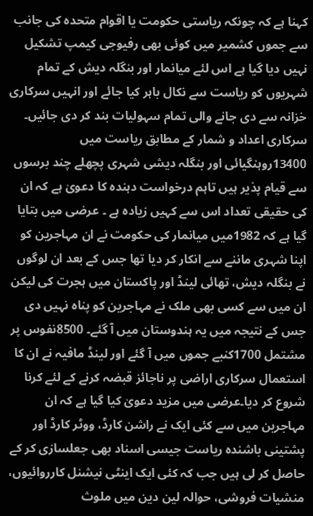کہنا ہے کہ چونکہ ریاستی حکومت یا اقوام متحدہ کی جانب سے جموں کشمیر میں کوئی بھی رفیوجی کیمپ تشکیل نہیں دیا گیا ہے اس لئے میانمار اور بنگلہ دیش کے تمام شہریوں کو ریاست سے نکال باہر کیا جائے اور انہیں سرکاری خزانہ سے دی جانے والی تمام سہولیات بند کر دی جائیں۔ سرکاری اعداد و شمار کے مطابق ریاست میں 13400روہنگیائی اور بنگلہ دیشی شہری پچھلے چند برسوں سے قیام پذیر ہیں تاہم درخواست دہندہ کا دعویٰ ہے کہ ان کی حقیقی تعداد اس سے کہیں زیادہ ہے ۔ عرضی میں بتایا گیا ہے کہ 1982میں میانمار کی حکومت نے ان مہاجرین کو اپنا شہری ماننے سے انکار کر دیا تھا جس کے بعد ان لوگوں نے بنگلہ دیش، تھائی لینڈ اور پاکستان میں ہجرت کی لیکن ان میں سے کسی بھی ملک نے مہاجرین کو پناہ نہیں دی جس کے نتیجہ میں یہ ہندوستان میں آ گئے۔ 8500نفوس پر مشتمل 1700کنبے جموں میں آ گئے اور لینڈ مافیہ نے ان کا استعمال سرکاری اراضی پر ناجائز قبضہ کرنے کے لئے کرنا شروع کر دیا۔عرضی میں مزید دعویٰ کیا گیا ہے کہ ان مہاجرین میں سے کئی ایک نے راشن کارڈ، ووٹر کارڈ اور پشتینی باشندہ ریاست جیسی اسناد بھی جعلسازی کر کے حاصل کر لی ہیں جب کہ کئی ایک اینٹی نیشنل کارروائیوں، منشیات فروشی، حوالہ لین دین میں ملوث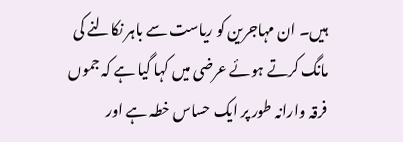ہیں۔ ان مہاجرین کو ریاست سے باہر نکالنے کی مانگ کرتے ہوئے عرضی میں کہا گیا ہے کہ جموں فرقہ وارانہ طور پر ایک حساس خطہ ہے اور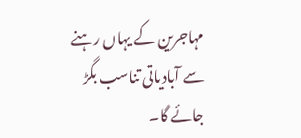مہاجرین کے یہاں رہنے سے آبادیاتی تناسب بگڑ جائے گا۔